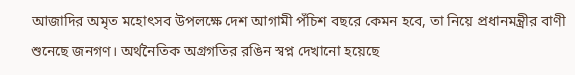আজাদির অমৃত মহোৎসব উপলক্ষে দেশ আগামী পঁচিশ বছরে কেমন হবে, তা নিয়ে প্রধানমন্ত্রীর বাণী শুনেছে জনগণ। অর্থনৈতিক অগ্রগতির রঙিন স্বপ্ন দেখানো হয়েছে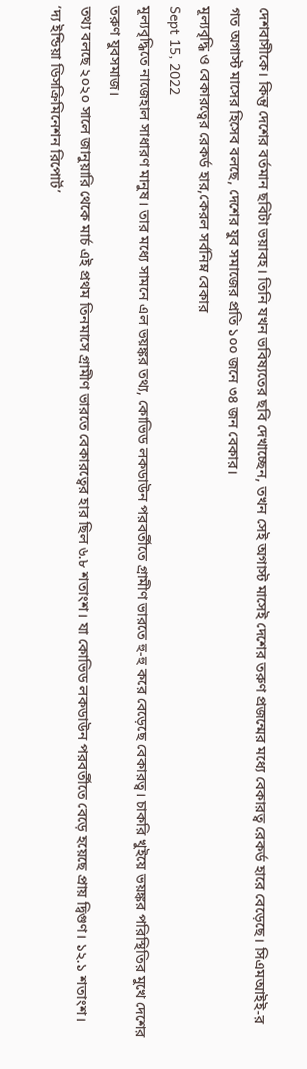দেশবাসীকে। কিন্তু দেশের বর্তমান ছবিটা ভয়াবহ। তিনি যখন ভবিষ্যতের ছবি দেখাচ্ছেন, তখন সেই অগাস্ট মাসেই দেশের তরুণ প্রজন্মের মধ্যে বেকারত্ব রেকর্ড হারে বেড়েছে। সিএমআইই-র গত অগাস্ট মাসের হিসেব বলছে, দেশের যুব সমাজের প্রতি ১০০ জনে ৩৪ জন বেকার।
মূল্যবৃদ্ধি ও বেকারত্বের রেকর্ড হার,কেরল সর্বনিম্ন বেকার
Sept 15, 2022
মূল্যবৃদ্ধিতে নাজেহাল সাধারণ মানুষ। তার মধ্যে সামনে এল ভয়ঙ্কর তথ্য, কোভিড লকডাউন পরবর্তীতে গ্রামীণ ভারতে হু-হু করে বেড়েছে বেকারত্ব। চাকরি খুইয়ে ভয়ঙ্কর পরিস্থিতির মুখে দেশের তরুণ যুবসমাজ।
তথ্য বলছে ২০২০ সালে জানুয়ারি থেকে মার্চ এই প্রথম তিনমাসে গ্রামীণ ভারতে বেকারত্বের হার ছিল ৬.৮ শতাংশ। যা কোভিড লকডাউন পরবর্তীতে বেড়ে হয়েছে প্রায় দ্বিগুণ। ১২.১ শতাংশ। ‘দ্য ইন্ডিয়া ডিসক্রিমিনেশন রিপোর্ট’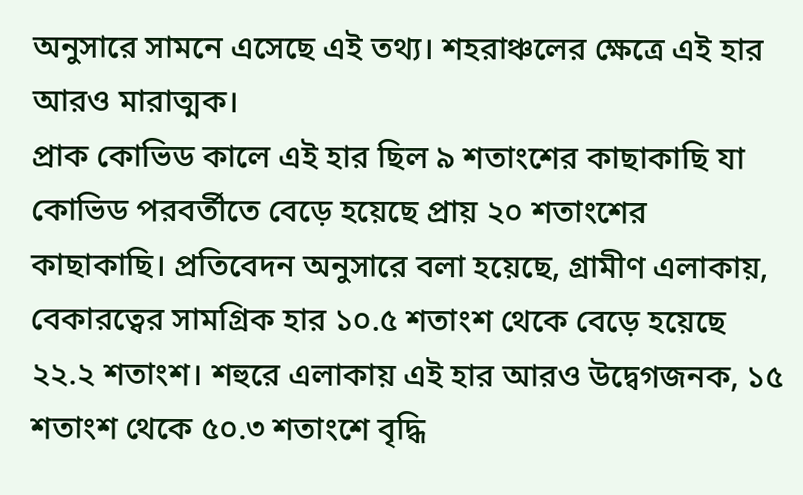অনুসারে সামনে এসেছে এই তথ্য। শহরাঞ্চলের ক্ষেত্রে এই হার আরও মারাত্মক।
প্রাক কোভিড কালে এই হার ছিল ৯ শতাংশের কাছাকাছি যা কোভিড পরবর্তীতে বেড়ে হয়েছে প্রায় ২০ শতাংশের কাছাকাছি। প্রতিবেদন অনুসারে বলা হয়েছে, গ্রামীণ এলাকায়, বেকারত্বের সামগ্রিক হার ১০.৫ শতাংশ থেকে বেড়ে হয়েছে ২২.২ শতাংশ। শহুরে এলাকায় এই হার আরও উদ্বেগজনক, ১৫ শতাংশ থেকে ৫০.৩ শতাংশে বৃদ্ধি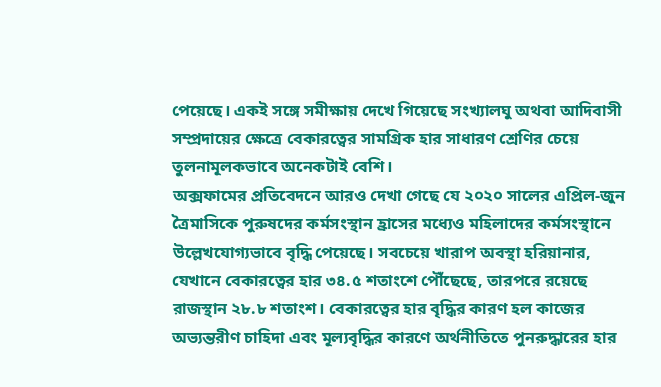পেয়েছে। একই সঙ্গে সমীক্ষায় দেখে গিয়েছে সংখ্যালঘু অথবা আদিবাসী সম্প্রদায়ের ক্ষেত্রে বেকারত্বের সামগ্রিক হার সাধারণ শ্রেণির চেয়ে তুলনামূলকভাবে অনেকটাই বেশি।
অক্সফামের প্রতিবেদনে আরও দেখা গেছে যে ২০২০ সালের এপ্রিল-জুন ত্রৈমাসিকে পুরুষদের কর্মসংস্থান হ্রাসের মধ্যেও মহিলাদের কর্মসংস্থানে উল্লেখযোগ্যভাবে বৃদ্ধি পেয়েছে। সবচেয়ে খারাপ অবস্থা হরিয়ানার, যেখানে বেকারত্বের হার ৩৪.৫ শতাংশে পৌঁছেছে, তারপরে রয়েছে রাজস্থান ২৮.৮ শতাংশ। বেকারত্বের হার বৃদ্ধির কারণ হল কাজের অভ্যন্তরীণ চাহিদা এবং মূল্যবৃদ্ধির কারণে অর্থনীতিতে পুনরুদ্ধারের হার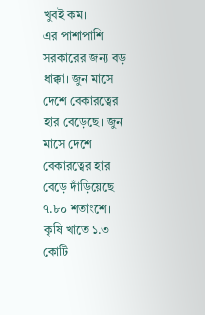খুবই কম।
এর পাশাপাশি সরকারের জন্য বড় ধাক্কা। জুন মাসে দেশে বেকারত্বের হার বেড়েছে। জুন মাসে দেশে বেকারত্বের হার বেড়ে দাঁড়িয়েছে ৭.৮০ শতাংশে। কৃষি খাতে ১.৩ কোটি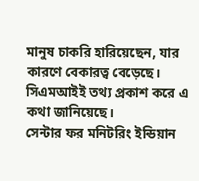মানুষ চাকরি হারিয়েছেন, যার কারণে বেকারত্ব বেড়েছে। সিএমআইই তথ্য প্রকাশ করে এ কথা জানিয়েছে।
সেন্টার ফর মনিটরিং ইন্ডিয়ান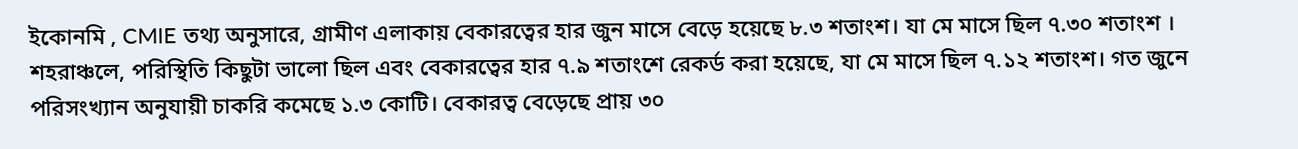ইকোনমি , CMIE তথ্য অনুসারে, গ্রামীণ এলাকায় বেকারত্বের হার জুন মাসে বেড়ে হয়েছে ৮.৩ শতাংশ। যা মে মাসে ছিল ৭.৩০ শতাংশ । শহরাঞ্চলে, পরিস্থিতি কিছুটা ভালো ছিল এবং বেকারত্বের হার ৭.৯ শতাংশে রেকর্ড করা হয়েছে, যা মে মাসে ছিল ৭.১২ শতাংশ। গত জুনে পরিসংখ্যান অনুযায়ী চাকরি কমেছে ১.৩ কোটি। বেকারত্ব বেড়েছে প্রায় ৩০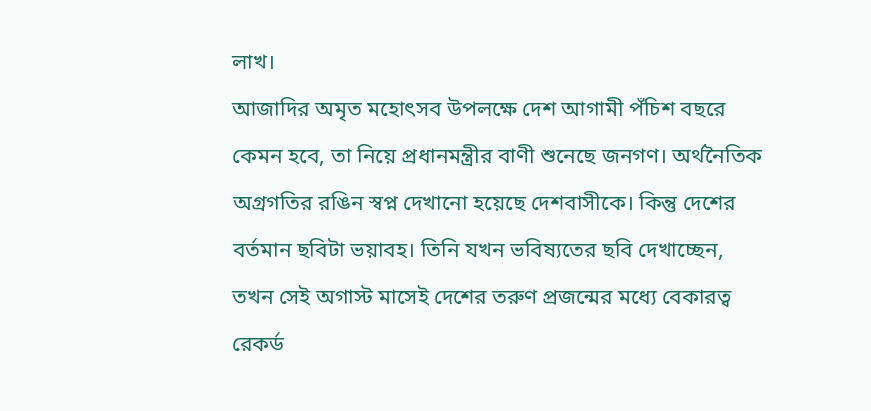লাখ।
আজাদির অমৃত মহোৎসব উপলক্ষে দেশ আগামী পঁচিশ বছরে কেমন হবে, তা নিয়ে প্রধানমন্ত্রীর বাণী শুনেছে জনগণ। অর্থনৈতিক অগ্রগতির রঙিন স্বপ্ন দেখানো হয়েছে দেশবাসীকে। কিন্তু দেশের বর্তমান ছবিটা ভয়াবহ। তিনি যখন ভবিষ্যতের ছবি দেখাচ্ছেন, তখন সেই অগাস্ট মাসেই দেশের তরুণ প্রজন্মের মধ্যে বেকারত্ব রেকর্ড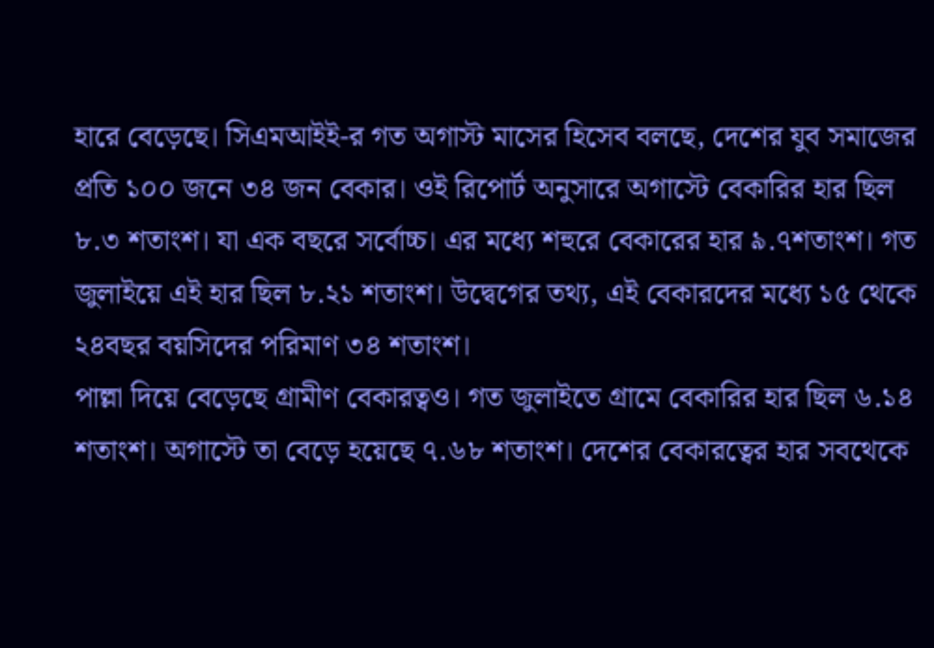হারে বেড়েছে। সিএমআইই-র গত অগাস্ট মাসের হিসেব বলছে, দেশের যুব সমাজের প্রতি ১০০ জনে ৩৪ জন বেকার। ওই রিপোর্ট অনুসারে অগাস্টে বেকারির হার ছিল ৮.৩ শতাংশ। যা এক বছরে সর্বোচ্চ। এর মধ্যে শহুরে বেকারের হার ৯.৭শতাংশ। গত জুলাইয়ে এই হার ছিল ৮.২১ শতাংশ। উদ্বেগের তথ্য, এই বেকারদের মধ্যে ১৫ থেকে ২৪বছর বয়সিদের পরিমাণ ৩৪ শতাংশ।
পাল্লা দিয়ে বেড়েছে গ্রামীণ বেকারত্বও। গত জুলাইতে গ্রামে বেকারির হার ছিল ৬.১৪ শতাংশ। অগাস্টে তা বেড়ে হয়েছে ৭.৬৮ শতাংশ। দেশের বেকারত্বের হার সবথেকে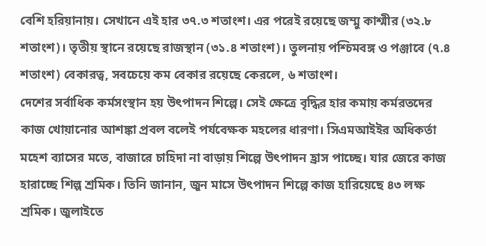বেশি হরিয়ানায়। সেখানে এই হার ৩৭.৩ শতাংশ। এর পরেই রয়েছে জম্মু কাশ্মীর (৩২.৮ শতাংশ)। তৃতীয় স্থানে রয়েছে রাজস্থান (৩১.৪ শতাংশ)। তুলনায় পশ্চিমবঙ্গ ও পঞ্জাবে (৭.৪ শতাংশ) বেকারত্ব, সবচেয়ে কম বেকার রয়েছে কেরলে, ৬ শতাংশ।
দেশের সর্বাধিক কর্মসংস্থান হয় উৎপাদন শিল্পে। সেই ক্ষেত্রে বৃদ্ধির হার কমায় কর্মরতদের কাজ খোয়ানোর আশঙ্কা প্রবল বলেই পর্যবেক্ষক মহলের ধারণা। সিএমআইইর অধিকর্তা মহেশ ব্যাসের মতে, বাজারে চাহিদা না বাড়ায় শিল্পে উৎপাদন হ্রাস পাচ্ছে। যার জেরে কাজ হারাচ্ছে শিল্প শ্রমিক। তিনি জানান, জুন মাসে উৎপাদন শিল্পে কাজ হারিয়েছে ৪৩ লক্ষ শ্রমিক। জুলাইতে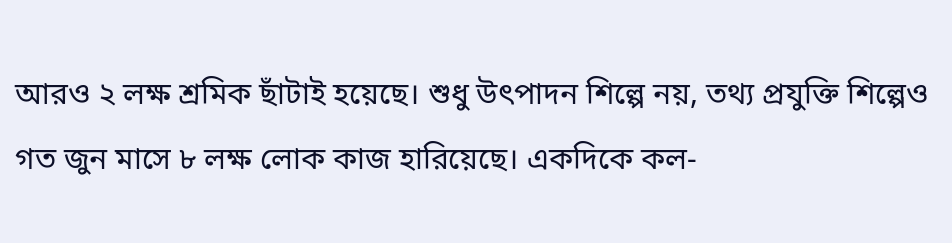আরও ২ লক্ষ শ্রমিক ছাঁটাই হয়েছে। শুধু উৎপাদন শিল্পে নয়, তথ্য প্রযুক্তি শিল্পেও গত জুন মাসে ৮ লক্ষ লোক কাজ হারিয়েছে। একদিকে কল-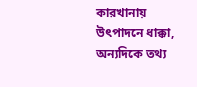কারখানায় উৎপাদনে ধাক্কা, অন্যদিকে তথ্য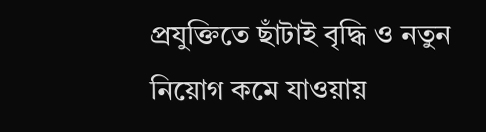প্রযুক্তিতে ছাঁটাই বৃদ্ধি ও নতুন নিয়োগ কমে যাওয়ায়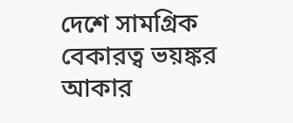দেশে সামগ্রিক বেকারত্ব ভয়ঙ্কর আকার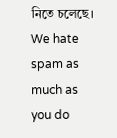নিতে চলেছে।
We hate spam as much as you do